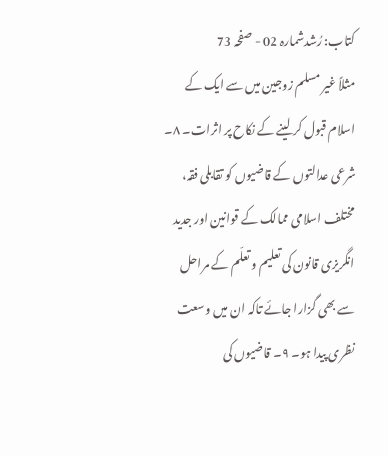کتاب: رُشدشمارہ 02 - صفحہ 73
مثلاً غیر مسلم زوجین میں سے ایک کے اسلام قبول کر لینے کے نکاح پر اثرات۔ ۸۔ شرعی عدالتوں کے قاضیوں کو تقابلی فقہ، مختلف اسلامی ممالک کے قوانین اور جدید انگریزی قانون کی تعلیم و تعلّم کے مراحل سے بھی گزارا جائے تاکہ ان میں وسعت نظری پیدا ہو۔ ۹۔ قاضیوں کی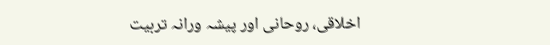اخلاقی، روحانی اور پیشہ ورانہ تربیت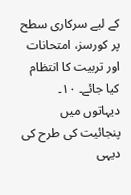کے لیے سرکاری سطح پر کورسز، امتحانات اور تربیت کا انتظام کیا جائے۔ ۱۰۔ دیہاتوں میں پنجائیت کی طرح کی دیہی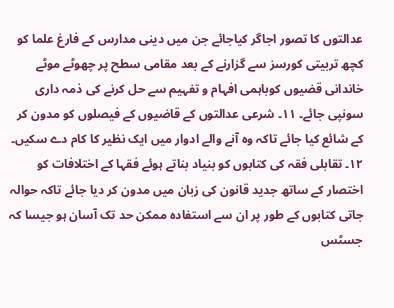عدالتوں کا تصور اجاگر کیاجائے جن میں دینی مدارس کے فارغ علما کو کچھ تربیتی کورسز سے گزارنے کے بعد مقامی سطح پر چھوٹے موٹے خاندانی قضیوں کوباہمی افہام و تفہیم سے حل کرنے کی ذمہ داری سونپی جائے۔ ۱۱۔ شرعی عدالتوں کے قاضیوں کے فیصلوں کو مدون کر کے شائع کیا جائے تاکہ وہ آنے والے ادوار میں ایک نظیر کا کام دے سکیں۔ ۱۲۔ تقابلی فقہ کی کتابوں کو بنیاد بناتے ہوئے فقہا کے اختلافات کو اختصار کے ساتھ جدید قانون کی زبان میں مدون کر دیا جائے تاکہ حوالہ جاتی کتابوں کے طور پر ان سے استفادہ ممکن حد تک آسان ہو جیسا کہ جسٹس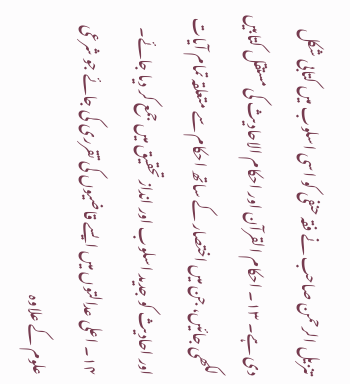تنزیل الرحمن صاحب نے فقہ حنفی کو اسی اسلوب میں کتابی شکل دی ہے۔ ۱۳۔ احکام القرآن اور احکام الاحادیث کی مستقل کتابیں لکھی جائیں، جن میں اختصار کے ساتھ احکام سے متعلقہ تمام آیات اور احادیث کو جدید اسلوب اور انداز تحقیق میں جمع کر دیا جائے۔ ۱۴۔ اعلی عدالتوں میں ایسے قاضیوں کی تقرری کی جائے جو شرعی علوم کے علاوہ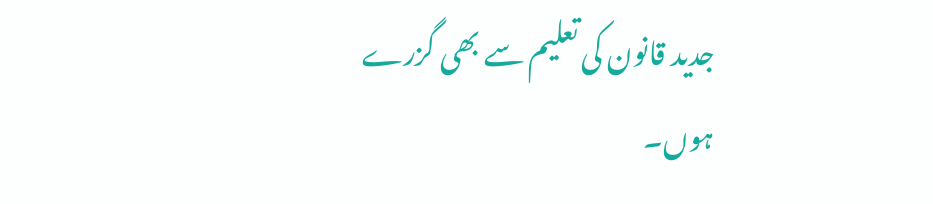جدید قانون کی تعلیم سے بھی گزرے ہوں۔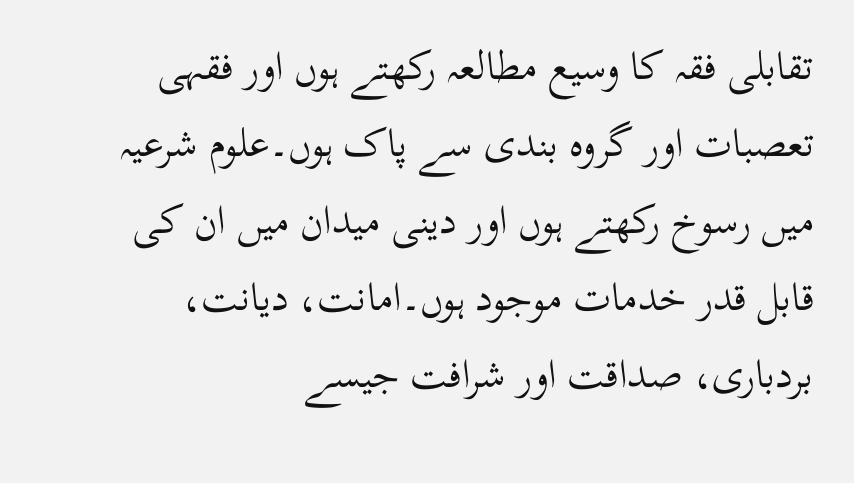تقابلی فقہ کا وسیع مطالعہ رکھتے ہوں اور فقہی تعصبات اور گروہ بندی سے پاک ہوں۔علوم شرعیہ میں رسوخ رکھتے ہوں اور دینی میدان میں ان کی قابل قدر خدمات موجود ہوں۔امانت، دیانت، بردباری، صداقت اور شرافت جیسے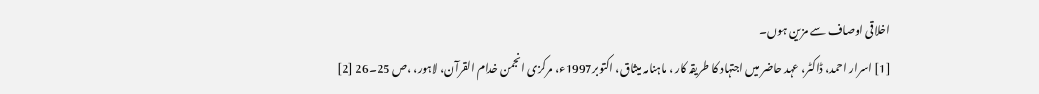اخلاقی اوصاف سے مزین ہوں۔
[1] اسرار احمد، ڈاکٹر، عہد حاضر میں اجتہاد کا طریقہ کار ، ماہنامہ میثاق، اکتوبر1997ء، مرکزی انجمن خدام القرآن، لاہور، ،ص 25۔26 [2]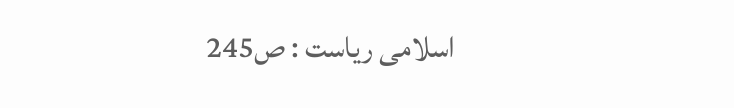اسلامی ریاست : ص245